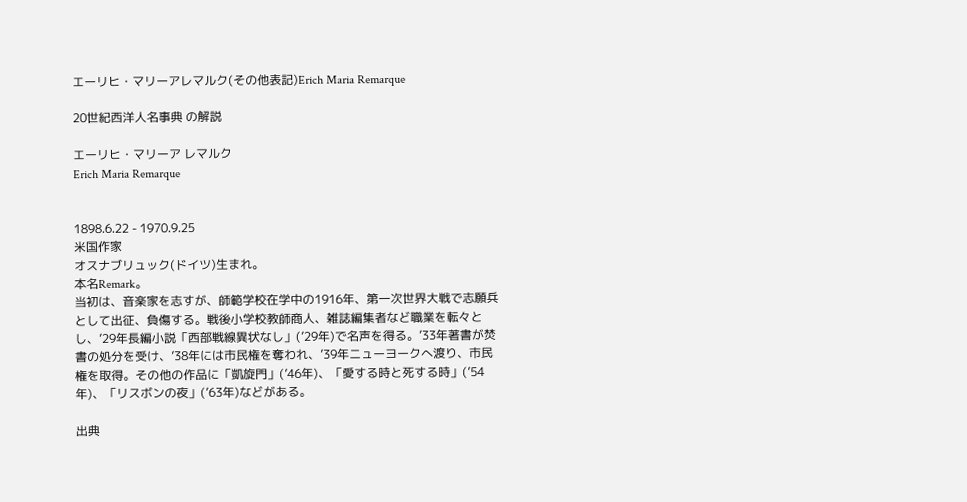エーリヒ・マリーアレマルク(その他表記)Erich Maria Remarque

20世紀西洋人名事典 の解説

エーリヒ・マリーア レマルク
Erich Maria Remarque


1898.6.22 - 1970.9.25
米国作家
オスナブリュック(ドイツ)生まれ。
本名Remark。
当初は、音楽家を志すが、師範学校在学中の1916年、第一次世界大戦で志願兵として出征、負傷する。戦後小学校教師商人、雑誌編集者など職業を転々とし、’29年長編小説「西部戦線異状なし」(’29年)で名声を得る。’33年著書が焚書の処分を受け、’38年には市民権を奪われ、’39年ニューヨークへ渡り、市民権を取得。その他の作品に「凱旋門」(’46年)、「愛する時と死する時」(’54年)、「リスボンの夜」(’63年)などがある。

出典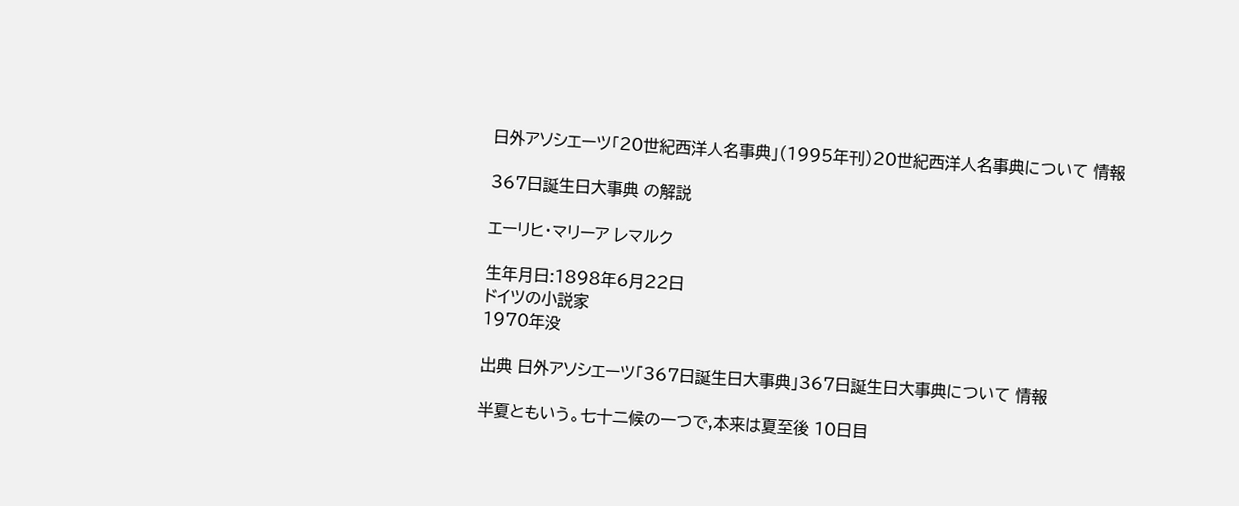日外アソシエーツ「20世紀西洋人名事典」(1995年刊)20世紀西洋人名事典について 情報

367日誕生日大事典 の解説

エーリヒ・マリーア レマルク

生年月日:1898年6月22日
ドイツの小説家
1970年没

出典 日外アソシエーツ「367日誕生日大事典」367日誕生日大事典について 情報

半夏ともいう。七十二候の一つで,本来は夏至後 10日目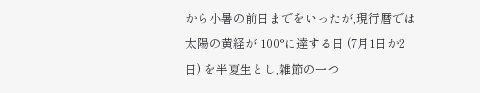から小暑の前日までをいったが,現行暦では太陽の黄経が 100°に達する日 (7月1日か2日) を半夏生とし,雑節の一つ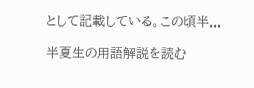として記載している。この頃半...

半夏生の用語解説を読む